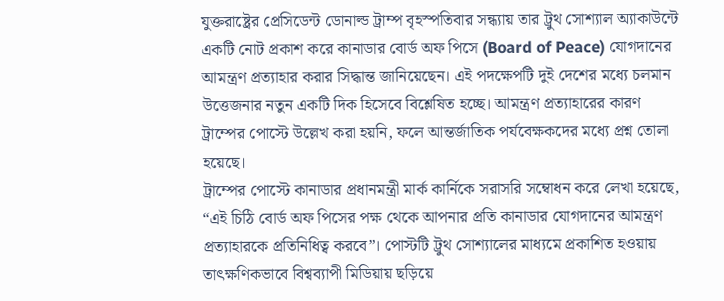যুক্তরাষ্ট্রের প্রেসিডেন্ট ডোনাল্ড ট্রাম্প বৃহস্পতিবার সন্ধ্যায় তার ট্রুথ সোশ্যাল অ্যাকাউন্টে একটি নোট প্রকাশ করে কানাডার বোর্ড অফ পিসে (Board of Peace) যোগদানের আমন্ত্রণ প্রত্যাহার করার সিদ্ধান্ত জানিয়েছেন। এই পদক্ষেপটি দুই দেশের মধ্যে চলমান উত্তেজনার নতুন একটি দিক হিসেবে বিশ্লেষিত হচ্ছে। আমন্ত্রণ প্রত্যাহারের কারণ ট্রাম্পের পোস্টে উল্লেখ করা হয়নি, ফলে আন্তর্জাতিক পর্যবেক্ষকদের মধ্যে প্রশ্ন তোলা হয়েছে।
ট্রাম্পের পোস্টে কানাডার প্রধানমন্ত্রী মার্ক কার্নিকে সরাসরি সম্বোধন করে লেখা হয়েছে, “এই চিঠি বোর্ড অফ পিসের পক্ষ থেকে আপনার প্রতি কানাডার যোগদানের আমন্ত্রণ প্রত্যাহারকে প্রতিনিধিত্ব করবে”। পোস্টটি ট্রুথ সোশ্যালের মাধ্যমে প্রকাশিত হওয়ায় তাৎক্ষণিকভাবে বিশ্বব্যাপী মিডিয়ায় ছড়িয়ে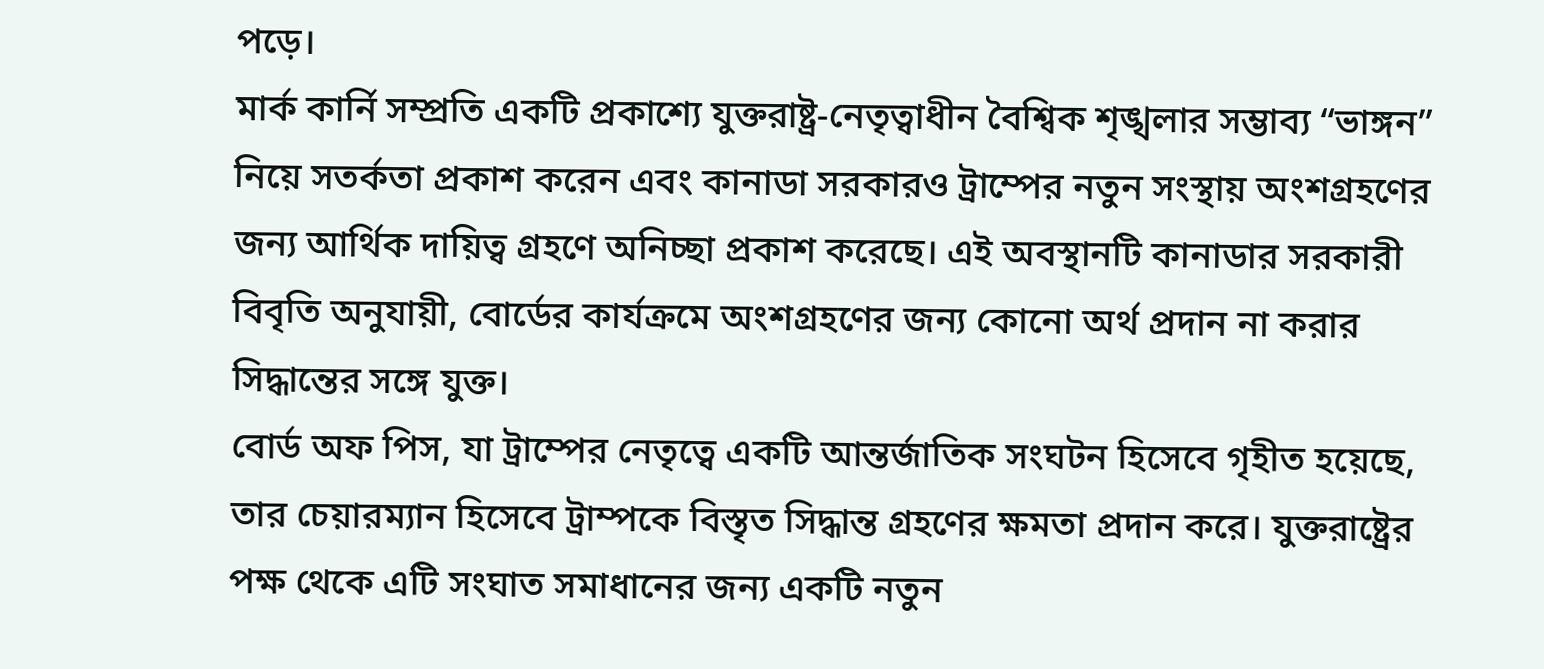পড়ে।
মার্ক কার্নি সম্প্রতি একটি প্রকাশ্যে যুক্তরাষ্ট্র-নেতৃত্বাধীন বৈশ্বিক শৃঙ্খলার সম্ভাব্য “ভাঙ্গন” নিয়ে সতর্কতা প্রকাশ করেন এবং কানাডা সরকারও ট্রাম্পের নতুন সংস্থায় অংশগ্রহণের জন্য আর্থিক দায়িত্ব গ্রহণে অনিচ্ছা প্রকাশ করেছে। এই অবস্থানটি কানাডার সরকারী বিবৃতি অনুযায়ী, বোর্ডের কার্যক্রমে অংশগ্রহণের জন্য কোনো অর্থ প্রদান না করার সিদ্ধান্তের সঙ্গে যুক্ত।
বোর্ড অফ পিস, যা ট্রাম্পের নেতৃত্বে একটি আন্তর্জাতিক সংঘটন হিসেবে গৃহীত হয়েছে, তার চেয়ারম্যান হিসেবে ট্রাম্পকে বিস্তৃত সিদ্ধান্ত গ্রহণের ক্ষমতা প্রদান করে। যুক্তরাষ্ট্রের পক্ষ থেকে এটি সংঘাত সমাধানের জন্য একটি নতুন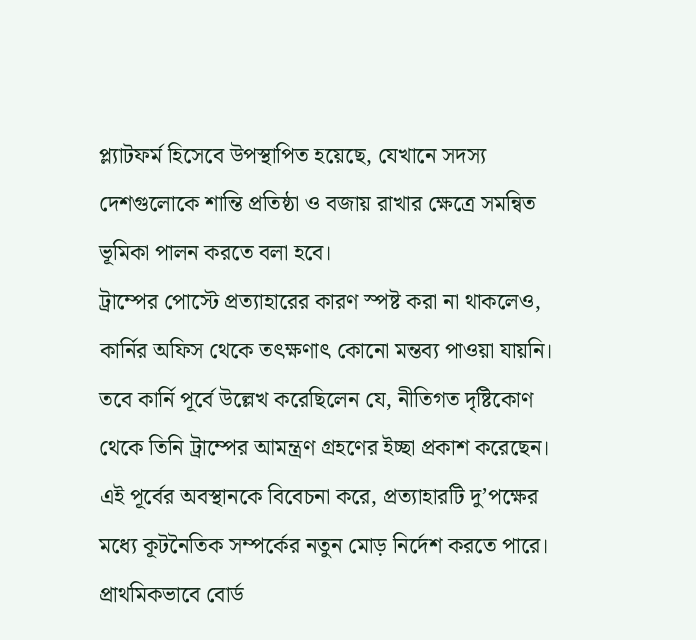প্ল্যাটফর্ম হিসেবে উপস্থাপিত হয়েছে, যেখানে সদস্য দেশগুলোকে শান্তি প্রতিষ্ঠা ও বজায় রাখার ক্ষেত্রে সমন্বিত ভূমিকা পালন করতে বলা হবে।
ট্রাম্পের পোস্টে প্রত্যাহারের কারণ স্পষ্ট করা না থাকলেও, কার্নির অফিস থেকে তৎক্ষণাৎ কোনো মন্তব্য পাওয়া যায়নি। তবে কার্নি পূর্বে উল্লেখ করেছিলেন যে, নীতিগত দৃষ্টিকোণ থেকে তিনি ট্রাম্পের আমন্ত্রণ গ্রহণের ইচ্ছা প্রকাশ করেছেন। এই পূর্বের অবস্থানকে বিবেচনা করে, প্রত্যাহারটি দু’পক্ষের মধ্যে কূটনৈতিক সম্পর্কের নতুন মোড় নির্দেশ করতে পারে।
প্রাথমিকভাবে বোর্ড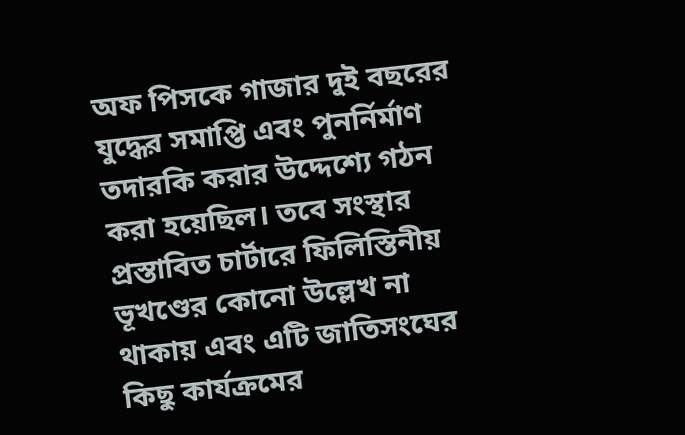অফ পিসকে গাজার দুই বছরের যুদ্ধের সমাপ্তি এবং পুনর্নির্মাণ তদারকি করার উদ্দেশ্যে গঠন করা হয়েছিল। তবে সংস্থার প্রস্তাবিত চার্টারে ফিলিস্তিনীয় ভূখণ্ডের কোনো উল্লেখ না থাকায় এবং এটি জাতিসংঘের কিছু কার্যক্রমের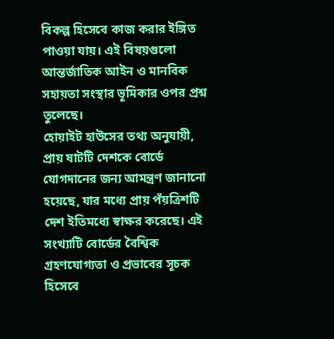বিকল্প হিসেবে কাজ করার ইঙ্গিত পাওয়া যায়। এই বিষয়গুলো আন্তর্জাতিক আইন ও মানবিক সহায়তা সংস্থার ভূমিকার ওপর প্রশ্ন তুলেছে।
হোয়াইট হাউসের তথ্য অনুযায়ী, প্রায় ষাটটি দেশকে বোর্ডে যোগদানের জন্য আমন্ত্রণ জানানো হয়েছে, যার মধ্যে প্রায় পঁয়ত্রিশটি দেশ ইতিমধ্যে স্বাক্ষর করেছে। এই সংখ্যাটি বোর্ডের বৈশ্বিক গ্রহণযোগ্যতা ও প্রভাবের সূচক হিসেবে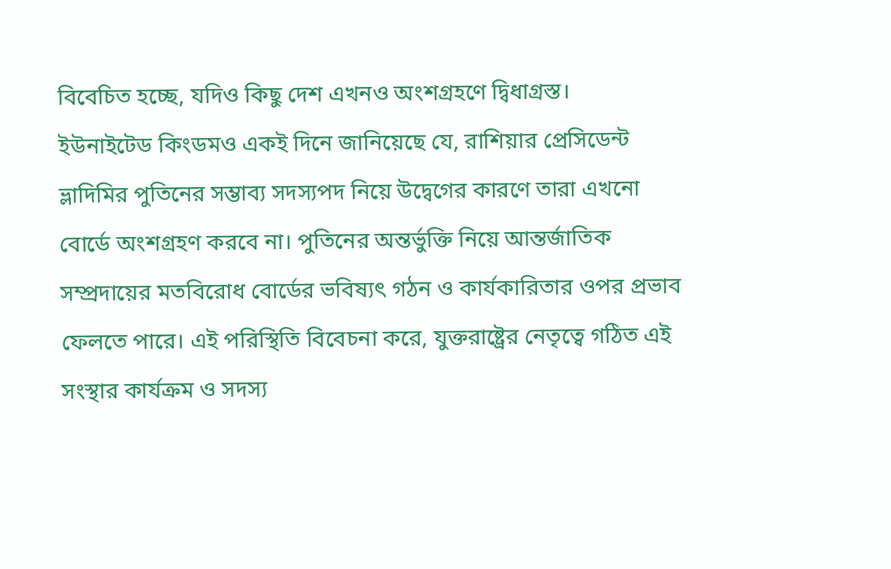বিবেচিত হচ্ছে, যদিও কিছু দেশ এখনও অংশগ্রহণে দ্বিধাগ্রস্ত।
ইউনাইটেড কিংডমও একই দিনে জানিয়েছে যে, রাশিয়ার প্রেসিডেন্ট ভ্লাদিমির পুতিনের সম্ভাব্য সদস্যপদ নিয়ে উদ্বেগের কারণে তারা এখনো বোর্ডে অংশগ্রহণ করবে না। পুতিনের অন্তর্ভুক্তি নিয়ে আন্তর্জাতিক সম্প্রদায়ের মতবিরোধ বোর্ডের ভবিষ্যৎ গঠন ও কার্যকারিতার ওপর প্রভাব ফেলতে পারে। এই পরিস্থিতি বিবেচনা করে, যুক্তরাষ্ট্রের নেতৃত্বে গঠিত এই সংস্থার কার্যক্রম ও সদস্য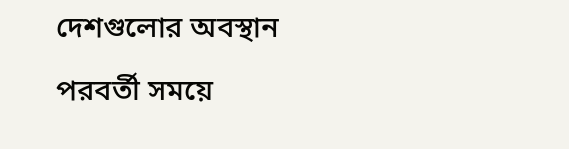দেশগুলোর অবস্থান পরবর্তী সময়ে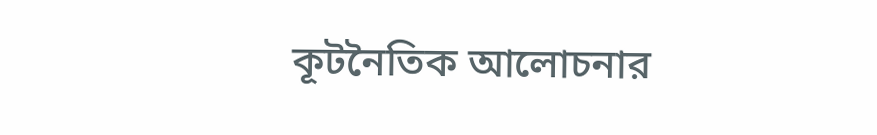কূটনৈতিক আলোচনার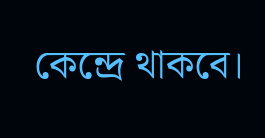কেন্দ্রে থাকবে।